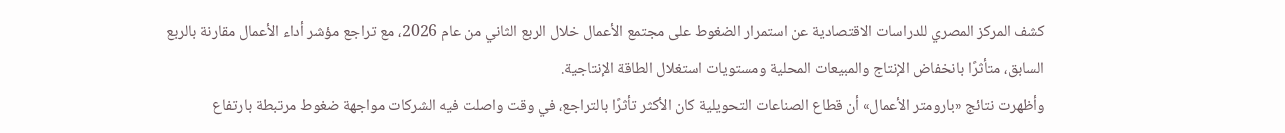كشف المركز المصري للدراسات الاقتصادية عن استمرار الضغوط على مجتمع الأعمال خلال الربع الثاني من عام 2026، مع تراجع مؤشر أداء الأعمال مقارنة بالربع السابق، متأثرًا بانخفاض الإنتاج والمبيعات المحلية ومستويات استغلال الطاقة الإنتاجية.
وأظهرت نتائج «بارومتر الأعمال» أن قطاع الصناعات التحويلية كان الأكثر تأثرًا بالتراجع، في وقت واصلت فيه الشركات مواجهة ضغوط مرتبطة بارتفاع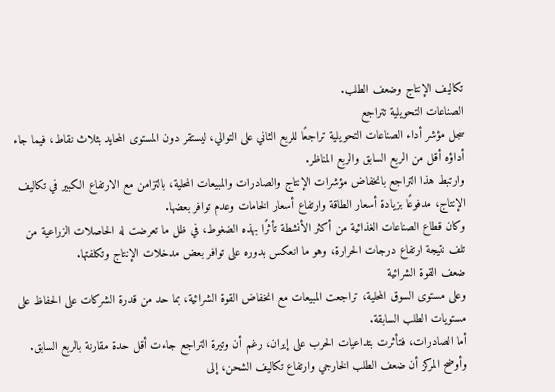تكاليف الإنتاج وضعف الطلب.
الصناعات التحويلية تتراجع
سجل مؤشر أداء الصناعات التحويلية تراجعًا للربع الثاني على التوالي، ليستقر دون المستوى المحايد بثلاث نقاط، فيما جاء أداؤه أقل من الربع السابق والربع المناظر.
وارتبط هذا التراجع بانخفاض مؤشرات الإنتاج والصادرات والمبيعات المحلية، بالتزامن مع الارتفاع الكبير في تكاليف الإنتاج، مدفوعًا بزيادة أسعار الطاقة وارتفاع أسعار الخامات وعدم توافر بعضها.
وكان قطاع الصناعات الغذائية من أكثر الأنشطة تأثرًا بهذه الضغوط، في ظل ما تعرضت له الحاصلات الزراعية من تلف نتيجة ارتفاع درجات الحرارة، وهو ما انعكس بدوره على توافر بعض مدخلات الإنتاج وتكلفتها.
ضعف القوة الشرائية
وعلى مستوى السوق المحلية، تراجعت المبيعات مع انخفاض القوة الشرائية، بما حد من قدرة الشركات على الحفاظ على مستويات الطلب السابقة.
أما الصادرات، فتأثرت بتداعيات الحرب على إيران، رغم أن وتيرة التراجع جاءت أقل حدة مقارنة بالربع السابق.
وأوضح المركز أن ضعف الطلب الخارجي وارتفاع تكاليف الشحن، إلى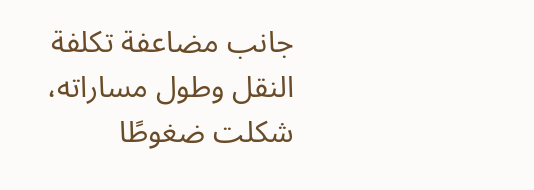جانب مضاعفة تكلفة النقل وطول مساراته، شكلت ضغوطًا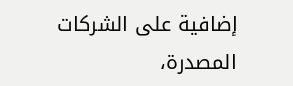إضافية على الشركات المصدرة،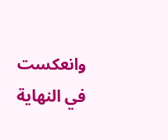وانعكست في النهاية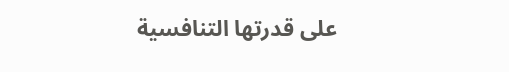على قدرتها التنافسية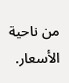من ناحية الأسعار.